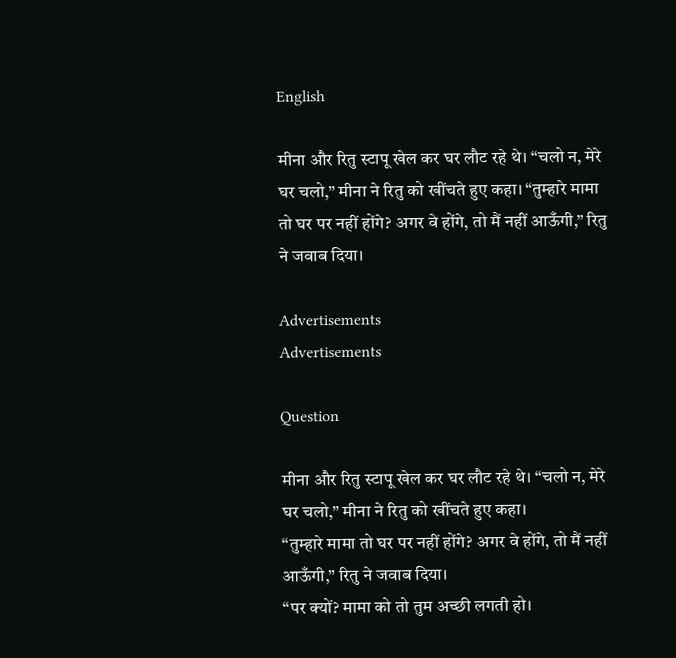English

मीना और रितु स्टापू खेल कर घर लौट रहे थे। “चलो न, मेरे घर चलो,” मीना ने रितु को खींचते हुए कहा। “तुम्हारे मामा तो घर पर नहीं होंगे? अगर वे होंगे, तो मैं नहीं आऊँगी,” रितु ने जवाब दिया।

Advertisements
Advertisements

Question

मीना और रितु स्टापू खेल कर घर लौट रहे थे। “चलो न, मेरे घर चलो,” मीना ने रितु को खींचते हुए कहा।
“तुम्हारे मामा तो घर पर नहीं होंगे? अगर वे होंगे, तो मैं नहीं आऊँगी,” रितु ने जवाब दिया।
“पर क्यों? मामा को तो तुम अच्छी लगती हो।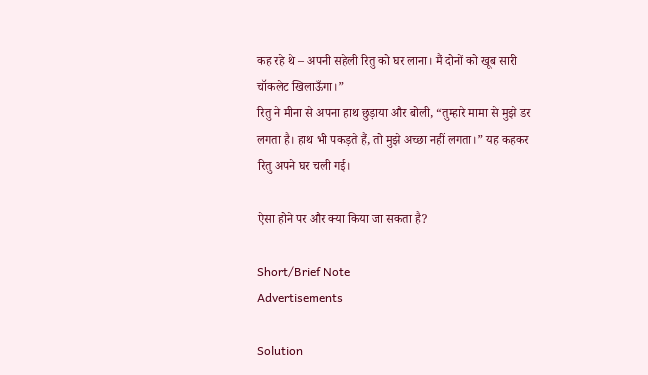कह रहे थे – अपनी सहेली रितु को घर लाना। मैं दोनों को खूब सारी चॉकलेट खिलाऊँगा।”
रितु ने मीना से अपना हाथ छुड़ाया और बोली, “तुम्हारे मामा से मुझे डर लगता है। हाथ भी पकड़ते हैं, तो मुझे अच्छा नहीं लगता।” यह कहकर रितु अपने घर चली गई।

ऐसा होने पर और क्या किया जा सकता है?

Short/Brief Note
Advertisements

Solution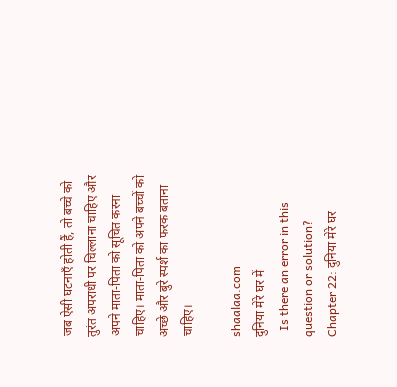जब ऐसी घटनाएँ होती हैं, तो बच्चे को तुरंत अपराधी पर चिल्लाना चाहिए और अपने माता-पिता को सूचित करना चाहिए। माता-पिता को अपने बच्चों को अच्छे और बुरे स्पर्श का फरक बताना चाहिए।

shaalaa.com
दुनिया मेरे घर में
  Is there an error in this question or solution?
Chapter 22: दुनिया मेरे घर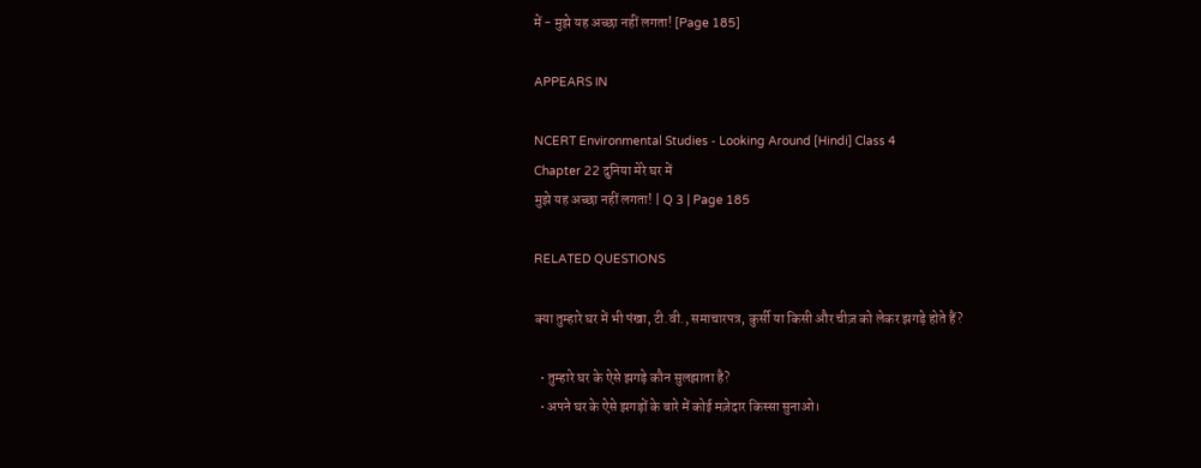में - मुझे यह अच्छा नहीं लगता! [Page 185]

APPEARS IN

NCERT Environmental Studies - Looking Around [Hindi] Class 4
Chapter 22 दुनिया मेरे घर में
मुझे यह अच्छा नहीं लगता! | Q 3 | Page 185

RELATED QUESTIONS

क्या तुम्हारे घर में भी पंखा, टी.वी., समाचारपत्र, कुर्सी या किसी और चीज़ को लेकर झगड़े होते हैं?

  • तुम्हारे घर के ऐसे झगड़े कौन सुलझाता है?
  • अपने घर के ऐसे झगड़ों के बारे में कोई मज़ेदार किस्सा सुनाओ।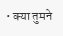• क्या तुमने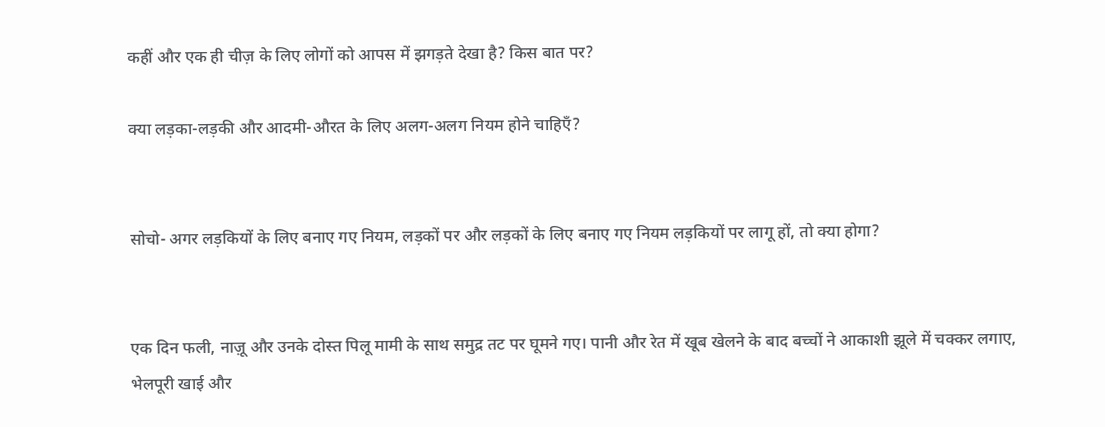कहीं और एक ही चीज़ के लिए लोगों को आपस में झगड़ते देखा है? किस बात पर?

क्या लड़का-लड़की और आदमी-औरत के लिए अलग-अलग नियम होने चाहिएँ?


सोचो- अगर लड़कियों के लिए बनाए गए नियम, लड़कों पर और लड़कों के लिए बनाए गए नियम लड़कियों पर लागू हों, तो क्या होगा?


एक दिन फली, नाज़ू और उनके दोस्त पिलू मामी के साथ समुद्र तट पर घूमने गए। पानी और रेत में खूब खेलने के बाद बच्चों ने आकाशी झूले में चक्कर लगाए, भेलपूरी खाई और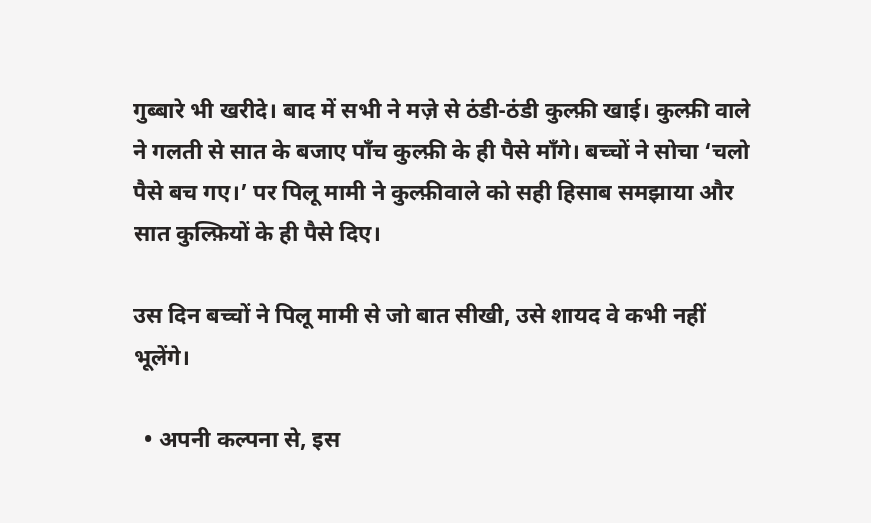गुब्बारे भी खरीदे। बाद में सभी ने मज़े से ठंडी-ठंडी कुल्फ़ी खाई। कुल्फ़ी वाले ने गलती से सात के बजाए पाँच कुल्फ़ी के ही पैसे माँगे। बच्चों ने सोचा ‘चलो पैसे बच गए।’ पर पिलू मामी ने कुल्फ़ीवाले को सही हिसाब समझाया और सात कुल्फ़ियों के ही पैसे दिए।

उस दिन बच्चों ने पिलू मामी से जो बात सीखी, उसे शायद वे कभी नहीं भूलेंगे।

  • अपनी कल्पना से, इस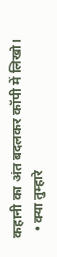कहानी का अंत बदलकर कॉपी में लिखो।
  • क्या तुम्हारे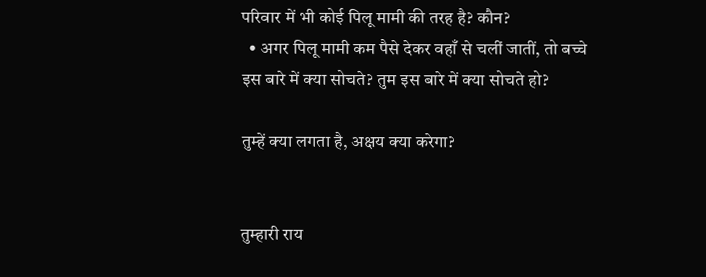परिवार में भी कोई पिलू मामी की तरह है? कौन?
  • अगर पिलू मामी कम पैसे देकर वहाँ से चलीं जातीं, तो बच्चे इस बारे में क्या सोचते? तुम इस बारे में क्या सोचते हो?

तुम्हें क्या लगता है, अक्षय क्या करेगा?


तुम्हारी राय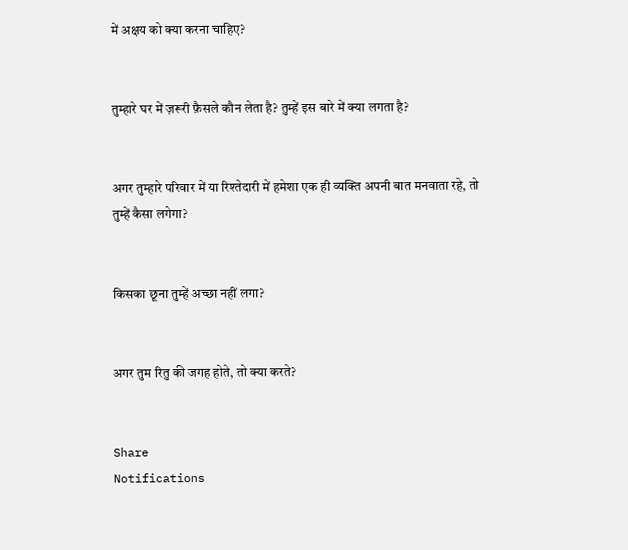में अक्षय को क्या करना चाहिए?


तुम्हारे घर में ज़रूरी फ़ैसले कौन लेता है? तुम्हें इस बारे में क्या लगता है?


अगर तुम्हारे परिवार में या रिश्तेदारी में हमेशा एक ही व्यक्ति अपनी बात मनवाता रहे, तो तुम्हें कैसा लगेगा?


किसका छूना तुम्हें अच्छा नहीं लगा?


अगर तुम रितु की जगह होते, तो क्या करते?


Share
Notifications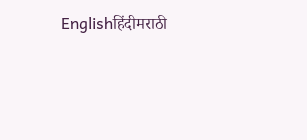Englishहिंदीमराठी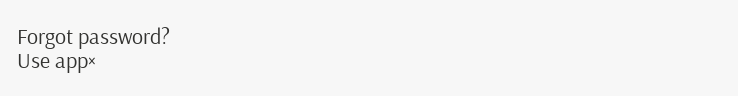Forgot password?
Use app×